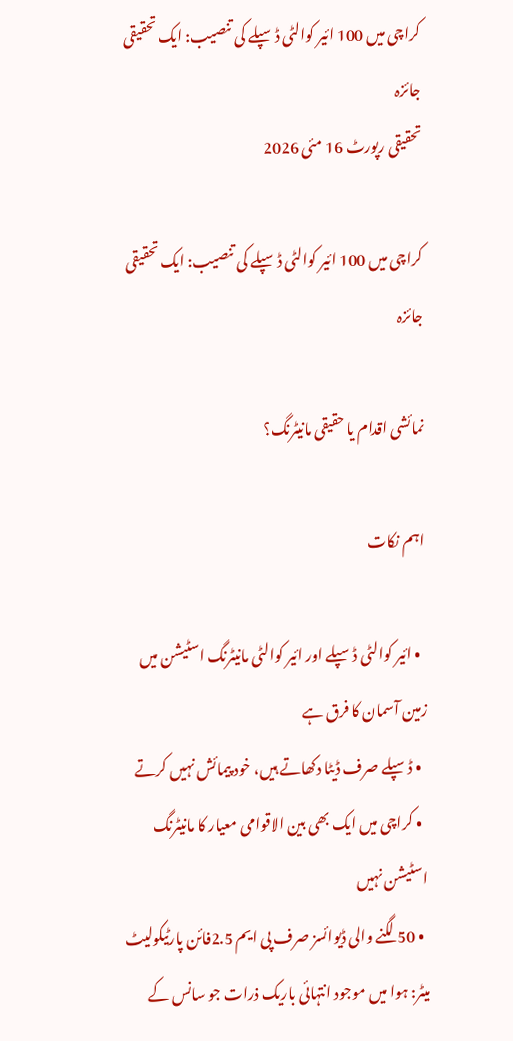کراچی میں 100 ائیر کوالٹی ڈسپلے کی تنصیب: ایک تحقیقی جائزہ
تحقیقی رپورٹ 16 مئی 2026

کراچی میں 100 ائیر کوالٹی ڈسپلے کی تنصیب: ایک تحقیقی جائزہ

نمائشی اقدام یا حقیقی مانیٹرنگ؟

اہم نکات

  • ائیر کوالٹی ڈسپلے اور ائیر کوالٹی مانیٹرنگ اسٹیشن میں زمین آسمان کا فرق ہے
  • ڈسپلے صرف ڈیٹا دکھاتے ہیں، خود پیمائش نہیں کرتے
  • کراچی میں ایک بھی بین الاقوامی معیار کا مانیٹرنگ اسٹیشن نہیں
  • 50 لگنے والی ڈیوائسز صرف پی ایم 2.5فائن پارٹیکولیٹ میٹر: ہوا میں موجود انتہائی باریک ذرات جو سانس کے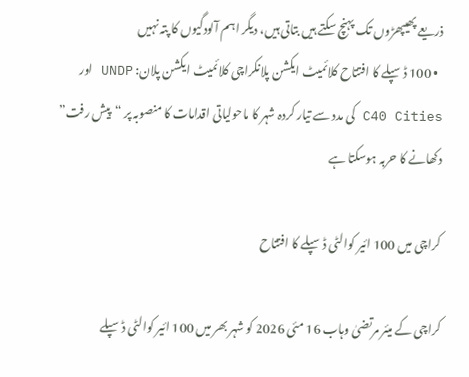ذریعے پھیپھڑوں تک پہنچ سکتے ہیں بتاتی ہیں، دیگر اہم آلودگیوں کا پتہ نہیں
  • 100 ڈسپلے کا افتتاح کلائمیٹ ایکشن پلانکراچی کلائمیٹ ایکشن پلان: UNDP اور C40 Cities کی مدد سے تیار کردہ شہر کا ماحولیاتی اقدامات کا منصوبہ پر “پیش رفت” دکھانے کا حربہ ہوسکتا ہے

کراچی میں 100 ائیر کوالٹی ڈسپلے کا افتتاح

کراچی کے میئر مرتضیٰ وہاب 16 مئی 2026 کو شہر بھر میں 100 ائیر کوالٹی ڈسپلے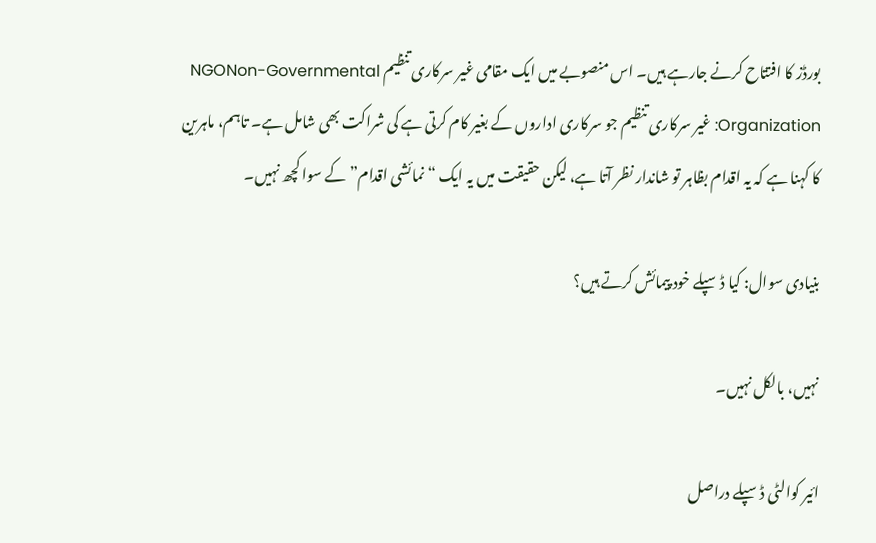بورڈز کا افتتاح کرنے جارہے ہیں۔ اس منصوبے میں ایک مقامی غیر سرکاری تنظیم NGONon-Governmental Organization: غیر سرکاری تنظیم جو سرکاری اداروں کے بغیر کام کرتی ہے کی شراکت بھی شامل ہے۔ تاہم، ماہرین کا کہنا ہے کہ یہ اقدام بظاہر تو شاندار نظر آتا ہے، لیکن حقیقت میں یہ ایک “نمائشی اقدام” کے سوا کچھ نہیں۔

بنیادی سوال: کیا ڈسپلے خود پیمائش کرتے ہیں؟

نہیں، بالکل نہیں۔

ائیر کوالٹی ڈسپلے دراصل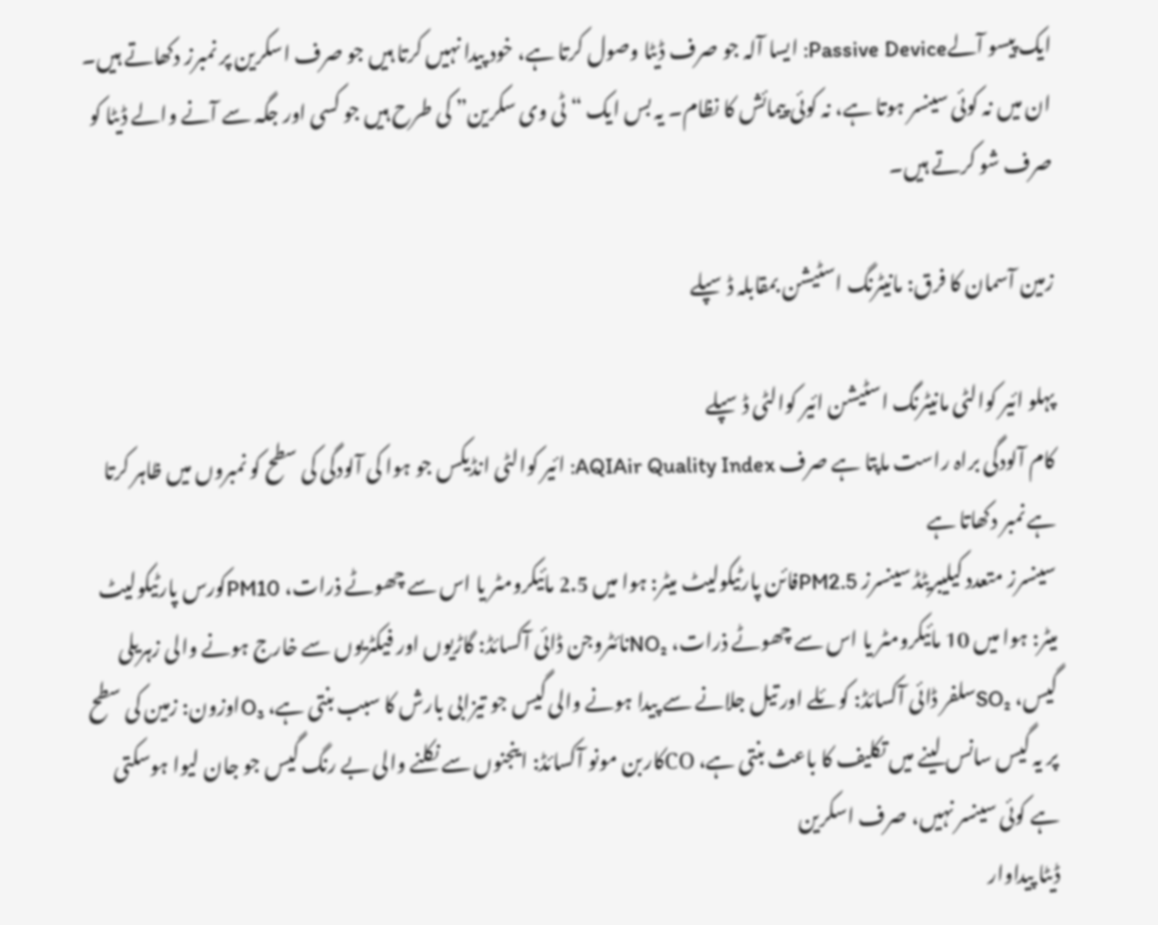ایک پیسو آلےPassive Device: ایسا آلہ جو صرف ڈیٹا وصول کرتا ہے، خود پیدا نہیں کرتا ہیں جو صرف اسکرین پر نمبرز دکھاتے ہیں۔ ان میں نہ کوئی سینسر ہوتا ہے، نہ کوئی پیمائش کا نظام۔ یہ بس ایک “ٹی وی سکرین” کی طرح ہیں جو کسی اور جگہ سے آنے والے ڈیٹا کو صرف شو کرتے ہیں۔

زمین آسمان کا فرق: مانیٹرنگ اسٹیشن بمقابلہ ڈسپلے

پہلو ائیر کوالٹی مانیٹرنگ اسٹیشن ائیر کوالٹی ڈسپلے
کام آلودگی براہ راست ماپتا ہے صرف AQIAir Quality Index: ائیر کوالٹی انڈیکس جو ہوا کی آلودگی کی سطح کو نمبروں میں ظاہر کرتا ہے نمبر دکھاتا ہے
سینسرز متعدد کیلیبریٹڈ سینسرز PM2.5فائن پارٹیکولیٹ میٹر: ہوا میں 2.5 مائیکرومٹر یا اس سے چھوٹے ذرات، PM10کورس پارٹیکولیٹ میٹر: ہوا میں 10 مائیکرومٹر یا اس سے چھوٹے ذرات، NO₂نائٹروجن ڈائی آکسائڈ: گاڑیوں اور فیکٹریوں سے خارج ہونے والی زہریلی گیس، SO₂سلفر ڈائی آکسائڈ: کوئلے اور تیل جلانے سے پیدا ہونے والی گیس جو تیزابی بارش کا سبب بنتی ہے، O₃اوزون: زمین کی سطح پر یہ گیس سانس لینے میں تکلیف کا باعث بنتی ہے، COکاربن مونو آکسائڈ: اینجنوں سے نکلنے والی بے رنگ گیس جو جان لیوا ہوسکتی ہے کوئی سینسر نہیں، صرف اسکرین
ڈیٹا پیداوار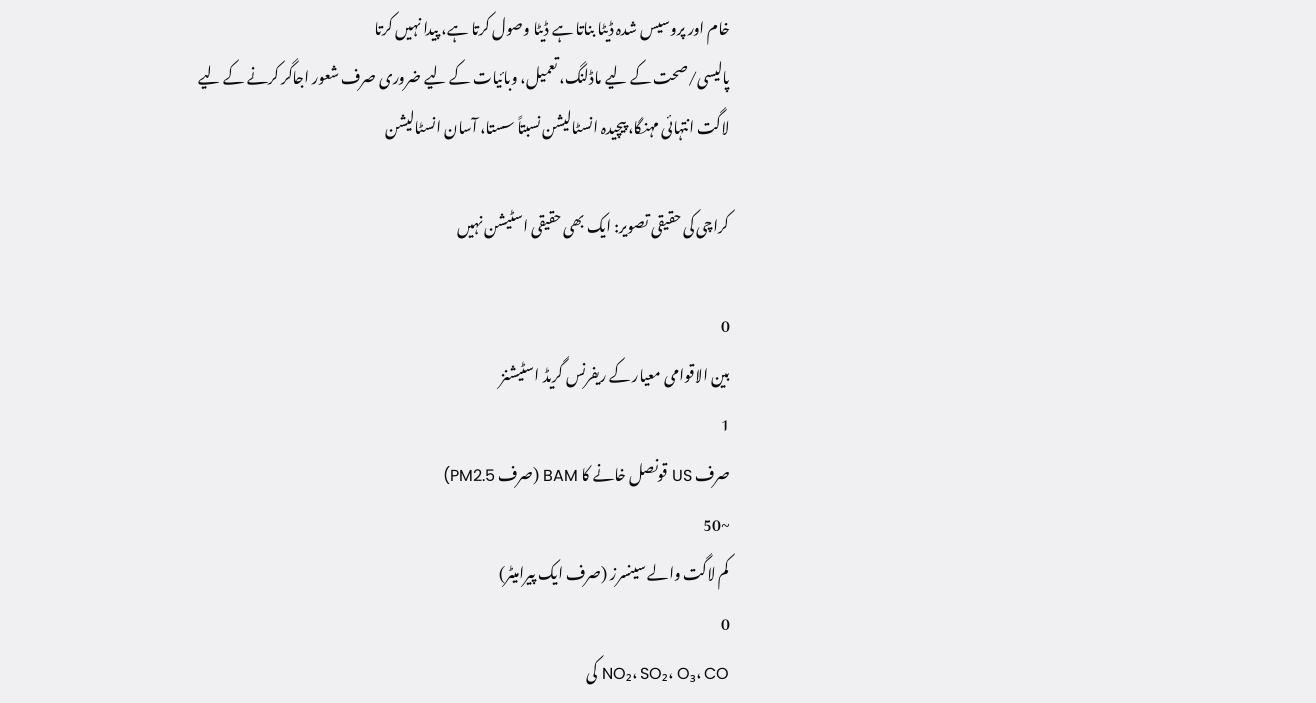خام اور پروسیس شدہ ڈیٹا بناتا ہے ڈیٹا وصول کرتا ہے، پیدا نہیں کرتا
پالیسی/صحت کے لیے ماڈلنگ، تعمیل، وبائیات کے لیے ضروری صرف شعور اجاگر کرنے کے لیے
لاگت انتہائی مہنگا، پیچیدہ انسٹالیشن نسبتاً سستا، آسان انسٹالیشن

کراچی کی حقیقی تصویر: ایک بھی حقیقی اسٹیشن نہیں

0
بین الاقوامی معیار کے ریفرنس گریڈ اسٹیشنز
1
صرف US قونصل خانے کا BAM (صرف PM2.5)
~50
کم لاگت والے سینسرز (صرف ایک پیرامیٹر)
0
NO₂، SO₂، O₃، CO کی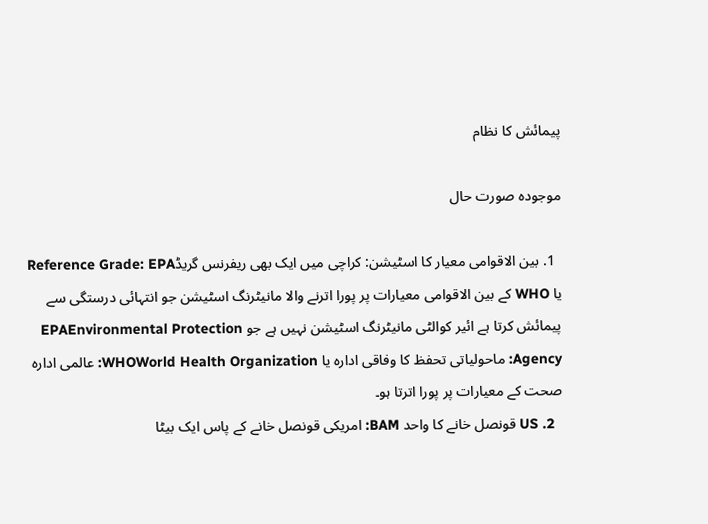پیمائش کا نظام

موجودہ صورت حال

  1. بین الاقوامی معیار کا اسٹیشن: کراچی میں ایک بھی ریفرنس گریڈReference Grade: EPA یا WHO کے بین الاقوامی معیارات پر پورا اترنے والا مانیٹرنگ اسٹیشن جو انتہائی درستگی سے پیمائش کرتا ہے ائیر کوالٹی مانیٹرنگ اسٹیشن نہیں ہے جو EPAEnvironmental Protection Agency: ماحولیاتی تحفظ کا وفاقی ادارہ یا WHOWorld Health Organization: عالمی ادارہ صحت کے معیارات پر پورا اترتا ہو۔
  2. US قونصل خانے کا واحد BAM: امریکی قونصل خانے کے پاس ایک بیٹا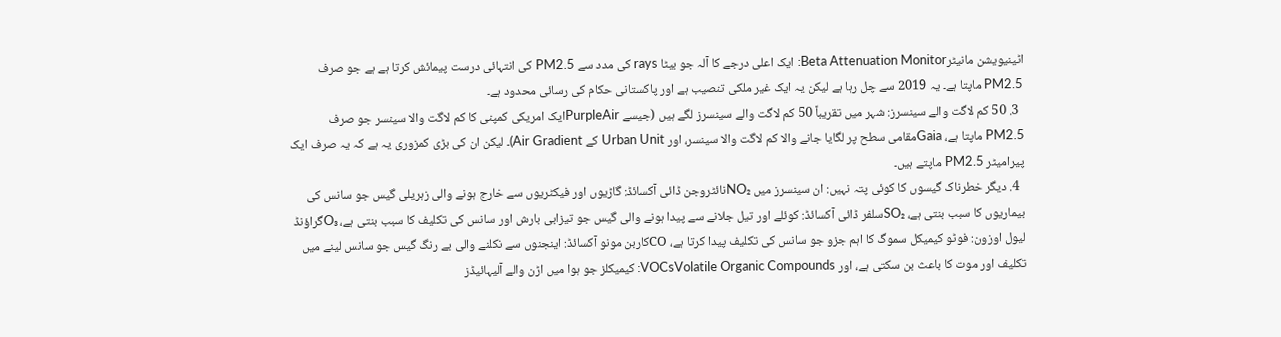اٹینیویشن مانیٹرBeta Attenuation Monitor: ایک اعلی درجے کا آلہ جو بیٹا rays کی مدد سے PM2.5 کی انتہائی درست پیمائش کرتا ہے ہے جو صرف PM2.5 ماپتا ہے۔ یہ 2019 سے چل رہا ہے لیکن یہ ایک غیر ملکی تنصیب ہے اور پاکستانی حکام کی رسائی محدود ہے۔
  3. 50 کم لاگت والے سینسرز: شہر میں تقریباً 50 کم لاگت والے سینسرز لگے ہیں (جیسے PurpleAirایک امریکی کمپنی کا کم لاگت والا سینسر جو صرف PM2.5 ماپتا ہے، Gaiaمقامی سطح پر لگایا جانے والا کم لاگت والا سینسر، اور Urban Unit کے Air Gradient)۔ لیکن ان کی بڑی کمزوری یہ ہے کہ یہ صرف ایک پیرامیٹر PM2.5 ماپتے ہیں۔
  4. دیگر خطرناک گیسوں کا کوئی پتہ نہیں: ان سینسرز میں NO₂نائٹروجن ڈائی آکسائڈ: گاڑیوں اور فیکٹریوں سے خارج ہونے والی زہریلی گیس جو سانس کی بیماریوں کا سبب بنتی ہے، SO₂سلفر ڈائی آکسائڈ: کوئلے اور تیل جلانے سے پیدا ہونے والی گیس جو تیزابی بارش اور سانس کی تکلیف کا سبب بنتی ہے، O₃گراؤنڈ لیول اوزون: فوٹو کیمیکل سموگ کا اہم جزو جو سانس کی تکلیف پیدا کرتا ہے، COکاربن مونو آکسائڈ: اینجنوں سے نکلنے والی بے رنگ گیس جو سانس لینے میں تکلیف اور موت کا باعث بن سکتی ہے، اور VOCsVolatile Organic Compounds: کیمیکلز جو ہوا میں اڑن والے آلیہائیڈز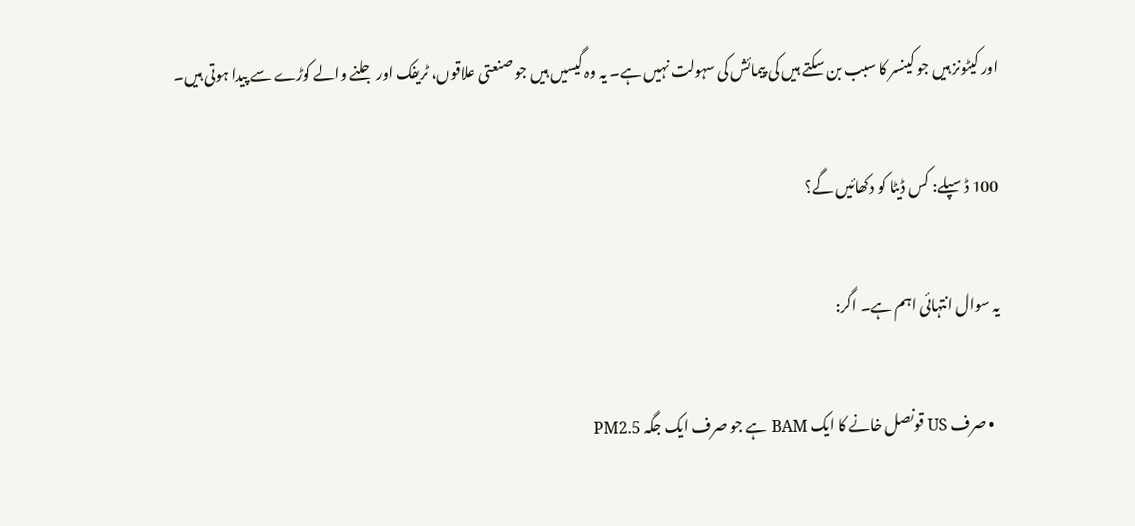اور کیٹونز ہیں جو کینسر کا سبب بن سکتے ہیں کی پیمائش کی سہولت نہیں ہے۔ یہ وہ گیسیں ہیں جو صنعتی علاقوں، ٹریفک اور جلنے والے کوڑے سے پیدا ہوتی ہیں۔

100 ڈسپلے: کس ڈیٹا کو دکھائیں گے؟

یہ سوال انتہائی اہم ہے۔ اگر:

  • صرف US قونصل خانے کا ایک BAM ہے جو صرف ایک جگہ PM2.5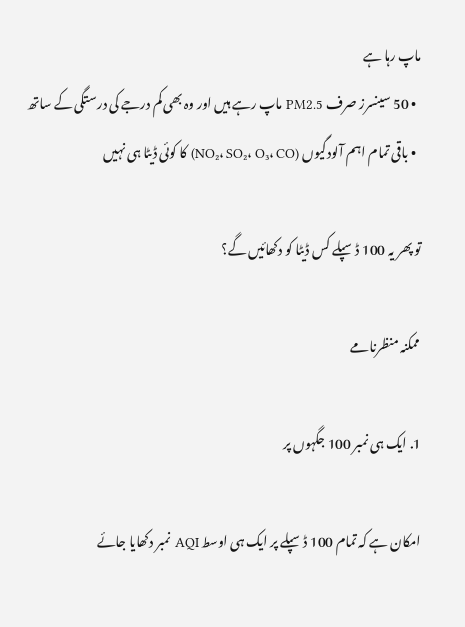ماپ رہا ہے
  • 50 سینسرز صرف PM2.5 ماپ رہے ہیں اور وہ بھی کم درجے کی درستگی کے ساتھ
  • باقی تمام اہم آلودگیوں (NO₂، SO₂، O₃، CO) کا کوئی ڈیٹا ہی نہیں

تو پھر یہ 100 ڈسپلے کس ڈیٹا کو دکھائیں گے؟

ممکنہ منظرنامے

1. ایک ہی نمبر 100 جگہوں پر

امکان ہے کہ تمام 100 ڈسپلے پر ایک ہی اوسط AQI نمبر دکھایا جائے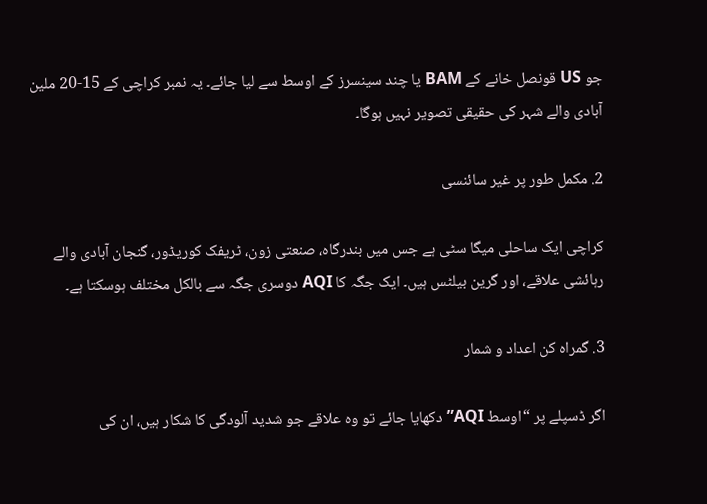جو US قونصل خانے کے BAM یا چند سینسرز کے اوسط سے لیا جائے۔ یہ نمبر کراچی کے 15-20 ملین آبادی والے شہر کی حقیقی تصویر نہیں ہوگا۔

2. مکمل طور پر غیر سائنسی

کراچی ایک ساحلی میگا سٹی ہے جس میں بندرگاہ، صنعتی زون، ٹریفک کوریڈور، گنجان آبادی والے رہائشی علاقے، اور گرین بیلٹس ہیں۔ ایک جگہ کا AQI دوسری جگہ سے بالکل مختلف ہوسکتا ہے۔

3. گمراہ کن اعداد و شمار

اگر ڈسپلے پر “اوسط AQI” دکھایا جائے تو وہ علاقے جو شدید آلودگی کا شکار ہیں، ان کی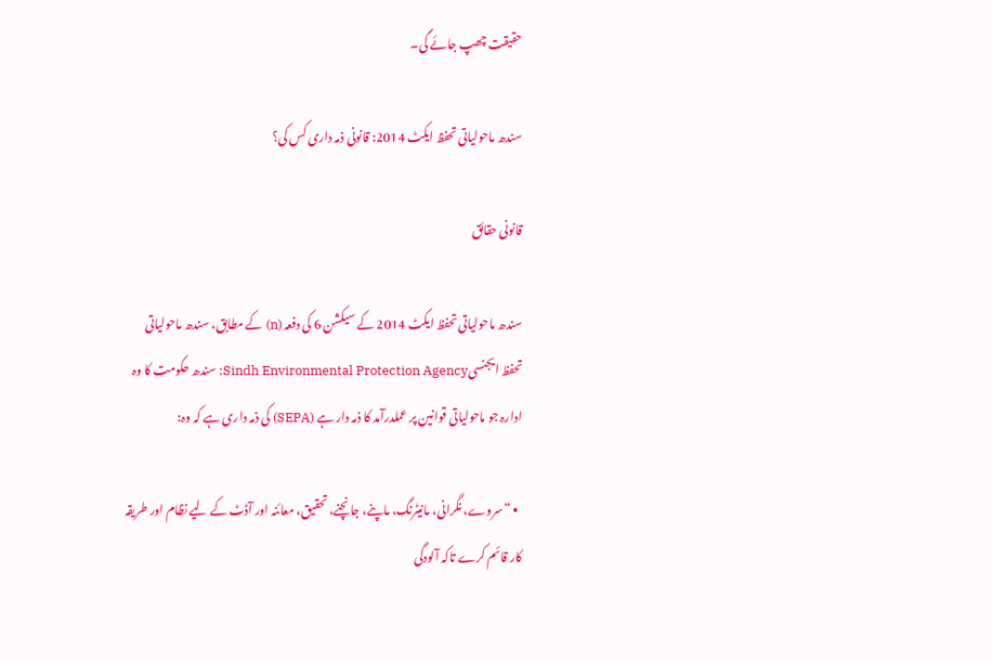حقیقت چھپ جائے گی۔

سندھ ماحولیاتی تحفظ ایکٹ 2014: قانونی ذمہ داری کس کی؟

قانونی حقائق

سندھ ماحولیاتی تحفظ ایکٹ 2014 کے سیکشن 6 کی دفعہ (n) کے مطابق، سندھ ماحولیاتی تحفظ ایجنسیSindh Environmental Protection Agency: سندھ حکومت کا وہ ادارہ جو ماحولیاتی قوانین پر عملدرآمد کا ذمہ دار ہے (SEPA) کی ذمہ داری ہے کہ وہ:

  • “سروے، نگرانی، مانیٹرنگ، ماپنے، جانچنے، تحقیق، معائنہ اور آڈٹ کے لیے نظام اور طریقہ کار قائم کرے تاکہ آلودگی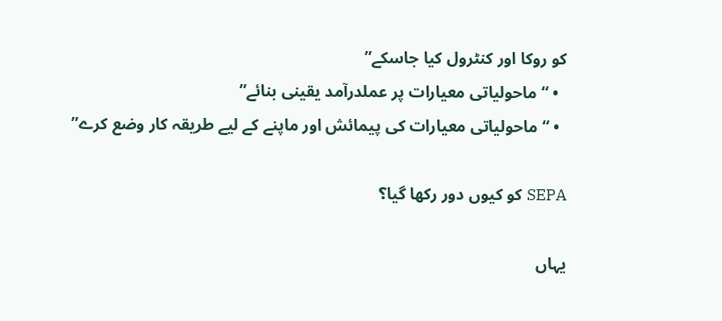کو روکا اور کنٹرول کیا جاسکے”
  • “ماحولیاتی معیارات پر عملدرآمد یقینی بنائے”
  • “ماحولیاتی معیارات کی پیمائش اور ماپنے کے لیے طریقہ کار وضع کرے”

SEPA کو کیوں دور رکھا گیا؟

یہاں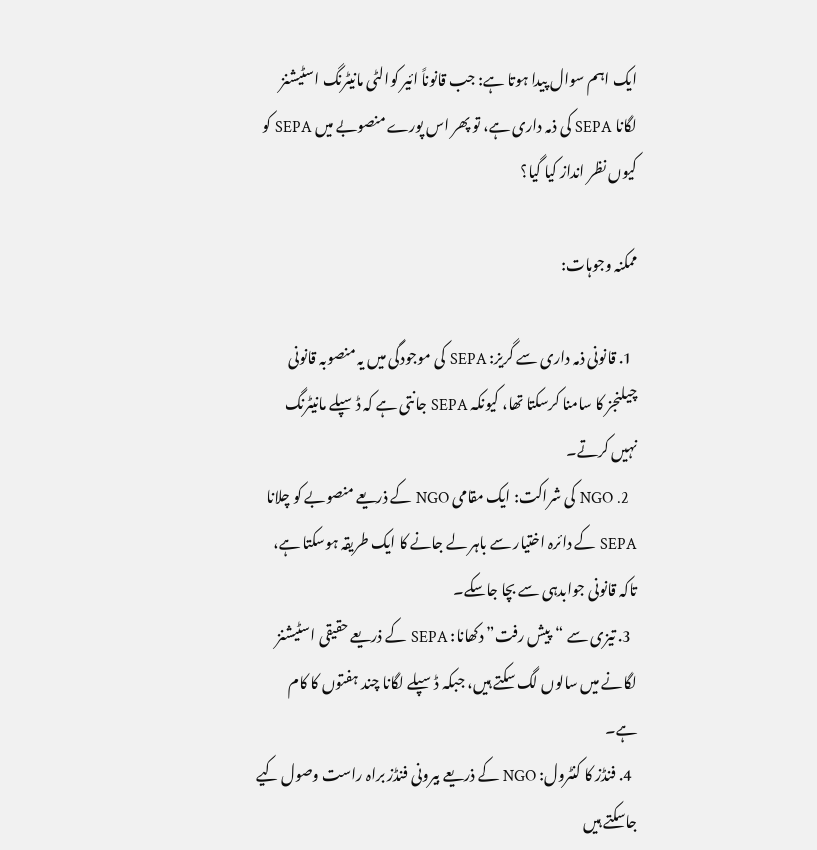ایک اہم سوال پیدا ہوتا ہے: جب قانوناً ائیر کوالٹی مانیٹرنگ اسٹیشنز لگانا SEPA کی ذمہ داری ہے، تو پھر اس پورے منصوبے میں SEPA کو کیوں نظر انداز کیا گیا؟

ممکنہ وجوہات:

  1. قانونی ذمہ داری سے گریز: SEPA کی موجودگی میں یہ منصوبہ قانونی چیلنجز کا سامنا کرسکتا تھا، کیونکہ SEPA جانتی ہے کہ ڈسپلے مانیٹرنگ نہیں کرتے۔
  2. NGO کی شراکت: ایک مقامی NGO کے ذریعے منصوبے کو چلانا SEPA کے دائرہ اختیار سے باہر لے جانے کا ایک طریقہ ہوسکتا ہے، تاکہ قانونی جوابدہی سے بچا جاسکے۔
  3. تیزی سے “پیش رفت” دکھانا: SEPA کے ذریعے حقیقی اسٹیشنز لگانے میں سالوں لگ سکتے ہیں، جبکہ ڈسپلے لگانا چند ہفتوں کا کام ہے۔
  4. فنڈز کا کنٹرول: NGO کے ذریعے بیرونی فنڈز براہ راست وصول کیے جاسکتے ہیں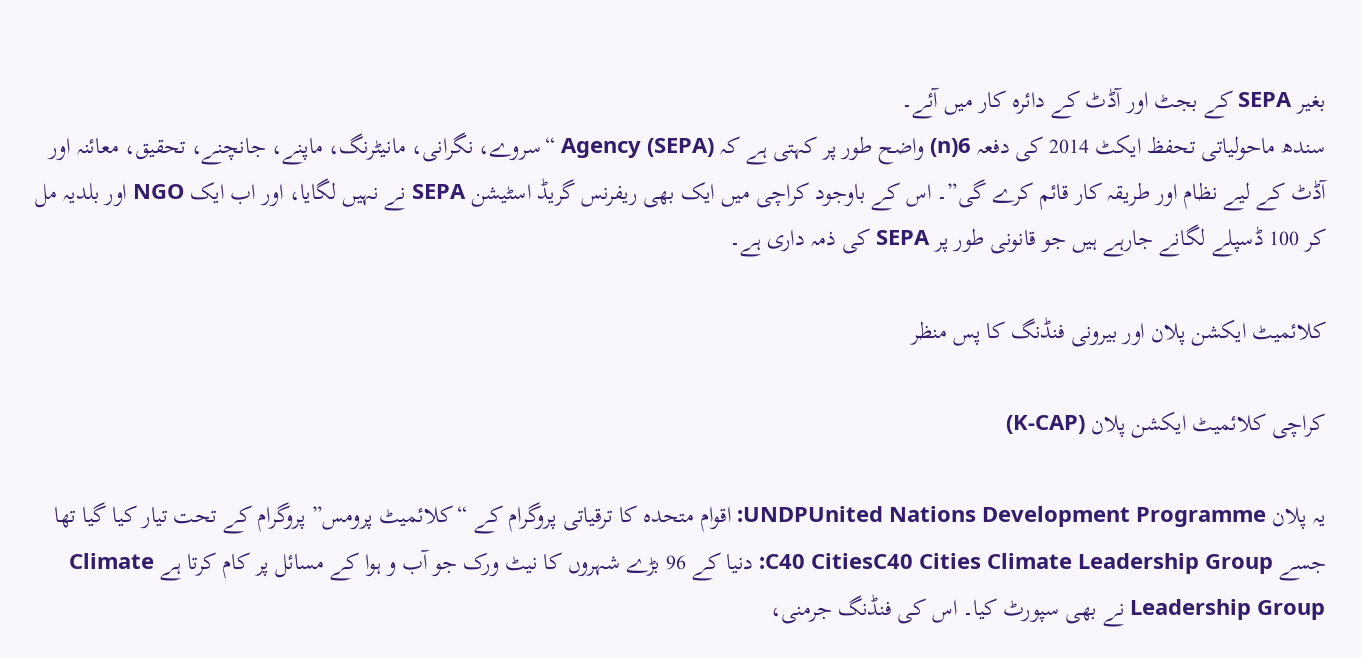بغیر SEPA کے بجٹ اور آڈٹ کے دائرہ کار میں آئے۔
سندھ ماحولیاتی تحفظ ایکٹ 2014 کی دفعہ 6(n) واضح طور پر کہتی ہے کہ Agency (SEPA) “سروے، نگرانی، مانیٹرنگ، ماپنے، جانچنے، تحقیق، معائنہ اور آڈٹ کے لیے نظام اور طریقہ کار قائم کرے گی”۔ اس کے باوجود کراچی میں ایک بھی ریفرنس گریڈ اسٹیشن SEPA نے نہیں لگایا، اور اب ایک NGO اور بلدیہ مل کر 100 ڈسپلے لگانے جارہے ہیں جو قانونی طور پر SEPA کی ذمہ داری ہے۔

کلائمیٹ ایکشن پلان اور بیرونی فنڈنگ کا پس منظر

کراچی کلائمیٹ ایکشن پلان (K-CAP)

یہ پلان UNDPUnited Nations Development Programme: اقوام متحدہ کا ترقیاتی پروگرام کے “کلائمیٹ پرومس” پروگرام کے تحت تیار کیا گیا تھا جسے C40 CitiesC40 Cities Climate Leadership Group: دنیا کے 96 بڑے شہروں کا نیٹ ورک جو آب و ہوا کے مسائل پر کام کرتا ہے Climate Leadership Group نے بھی سپورٹ کیا۔ اس کی فنڈنگ جرمنی،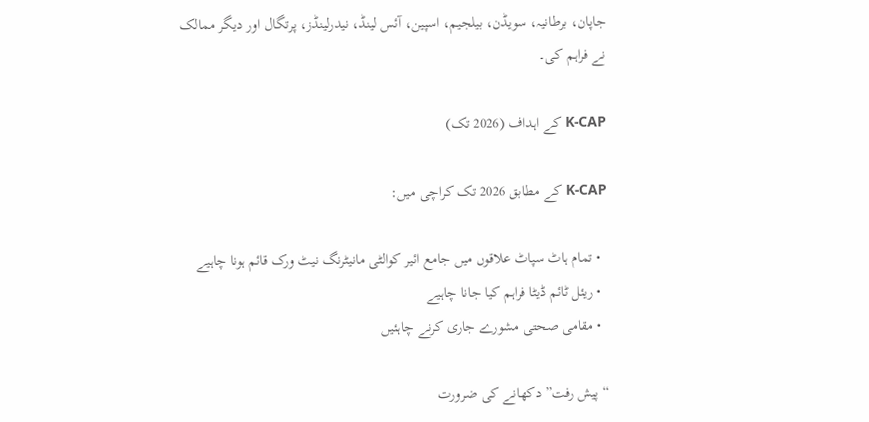جاپان، برطانیہ، سویڈن، بیلجیم، اسپین، آئس لینڈ، نیدرلینڈز، پرتگال اور دیگر ممالک نے فراہم کی۔

K-CAP کے اہداف (2026 تک)

K-CAP کے مطابق 2026 تک کراچی میں:

  • تمام ہاٹ سپاٹ علاقوں میں جامع ائیر کوالٹی مانیٹرنگ نیٹ ورک قائم ہونا چاہیے
  • ریئل ٹائم ڈیٹا فراہم کیا جانا چاہیے
  • مقامی صحتی مشورے جاری کرنے چاہئیں

“پیش رفت” دکھانے کی ضرورت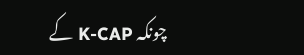چونکہ K-CAP کے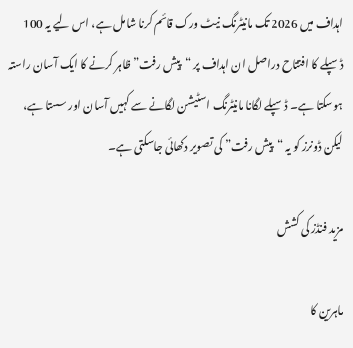اہداف میں 2026 تک مانیٹرنگ نیٹ ورک قائم کرنا شامل ہے، اس لیے یہ 100 ڈسپلے کا افتتاح دراصل ان اہداف پر “پیش رفت” ظاہر کرنے کا ایک آسان راستہ ہوسکتا ہے۔ ڈسپلے لگانا مانیٹرنگ اسٹیشن لگانے سے کہیں آسان اور سستا ہے، لیکن ڈونرز کو یہ “پیش رفت” کی تصویر دکھائی جاسکتی ہے۔

مزید فنڈز کی کشش

ماہرین کا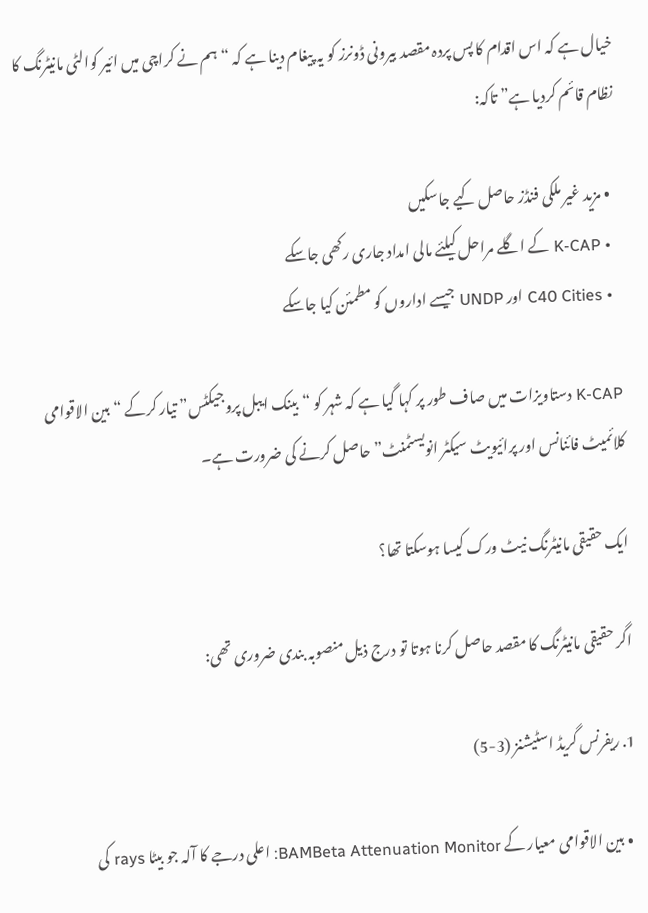خیال ہے کہ اس اقدام کا پس پردہ مقصد بیرونی ڈونرز کو یہ پیغام دینا ہے کہ “ہم نے کراچی میں ائیر کوالٹی مانیٹرنگ کا نظام قائم کردیا ہے” تاکہ:

  • مزید غیر ملکی فنڈز حاصل کیے جاسکیں
  • K-CAP کے اگلے مراحل کیلئے مالی امداد جاری رکھی جاسکے
  • C40 Cities اور UNDP جیسے اداروں کو مطمئن کیا جاسکے

K-CAP دستاویزات میں صاف طور پر کہا گیا ہے کہ شہر کو “بینک ایبل پروجیکٹس” تیار کرکے “بین الاقوامی کلائمیٹ فائنانس اور پرائیویٹ سیکٹر انویسٹمنٹ” حاصل کرنے کی ضرورت ہے۔

ایک حقیقی مانیٹرنگ نیٹ ورک کیسا ہوسکتا تھا؟

اگر حقیقی مانیٹرنگ کا مقصد حاصل کرنا ہوتا تو درج ذیل منصوبہ بندی ضروری تھی:

1. ریفرنس گریڈ اسٹیشنز (3-5)

  • بین الاقوامی معیار کے BAMBeta Attenuation Monitor: اعلی درجے کا آلہ جو بیٹا rays کی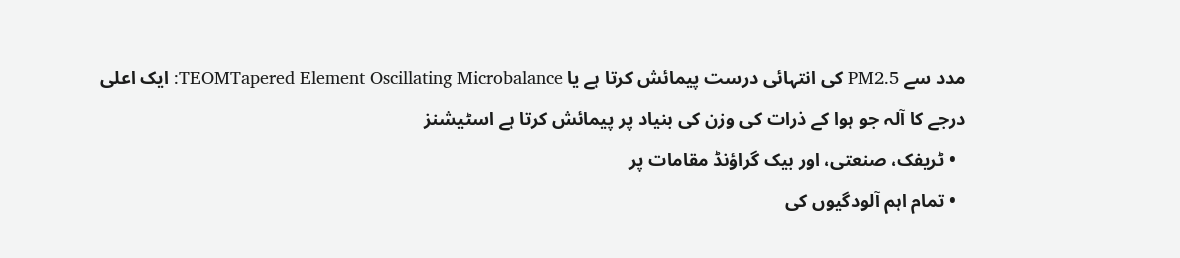مدد سے PM2.5 کی انتہائی درست پیمائش کرتا ہے یا TEOMTapered Element Oscillating Microbalance: ایک اعلی درجے کا آلہ جو ہوا کے ذرات کی وزن کی بنیاد پر پیمائش کرتا ہے اسٹیشنز
  • ٹریفک، صنعتی، اور بیک گراؤنڈ مقامات پر
  • تمام اہم آلودگیوں کی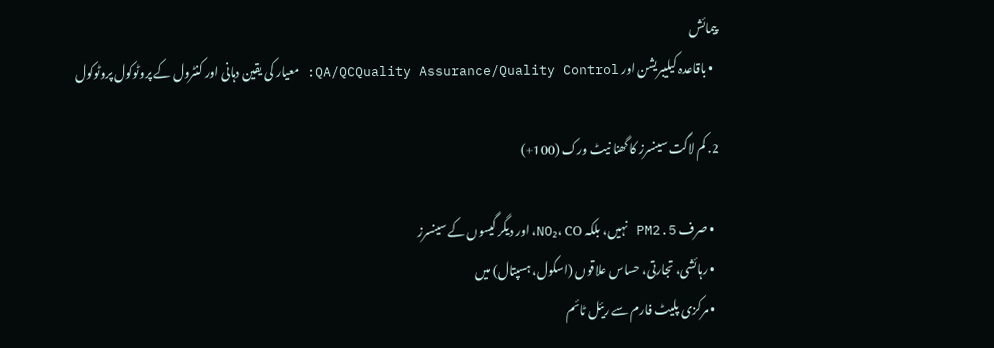پیمائش
  • باقاعدہ کیلیبریشن اور QA/QCQuality Assurance/Quality Control: معیار کی یقین دہانی اور کنٹرول کے پروٹوکول پروٹوکول

2. کم لاگت سینسرز کا گھنا نیٹ ورک (100+)

  • صرف PM2.5 نہیں، بلکہ NO₂، CO، اور دیگر گیسوں کے سینسرز
  • رہائشی، تجارتی، حساس علاقوں (اسکول، ہسپتال) میں
  • مرکزی پلیٹ فارم سے ریئل ٹائم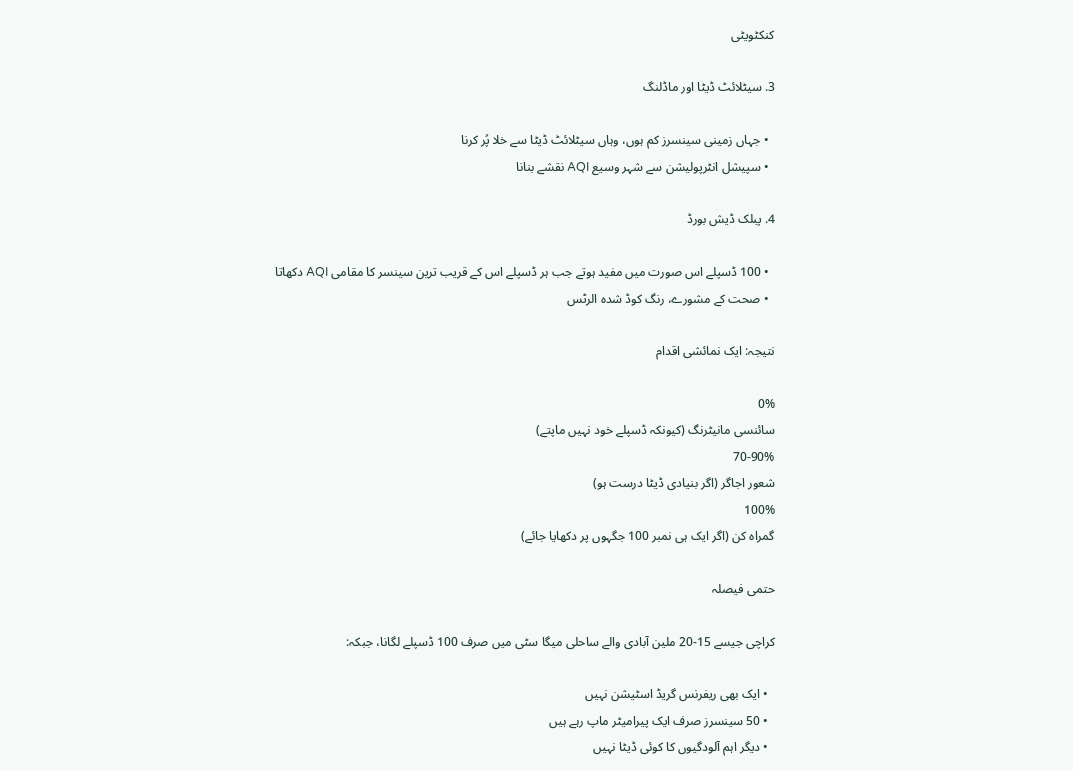کنکٹویٹی

3. سیٹلائٹ ڈیٹا اور ماڈلنگ

  • جہاں زمینی سینسرز کم ہوں، وہاں سیٹلائٹ ڈیٹا سے خلا پُر کرنا
  • سپیشل انٹرپولیشن سے شہر وسیع AQI نقشے بنانا

4. پبلک ڈیش بورڈ

  • 100 ڈسپلے اس صورت میں مفید ہوتے جب ہر ڈسپلے اس کے قریب ترین سینسر کا مقامی AQI دکھاتا
  • صحت کے مشورے، رنگ کوڈ شدہ الرٹس

نتیجہ: ایک نمائشی اقدام

0%
سائنسی مانیٹرنگ (کیونکہ ڈسپلے خود نہیں ماپتے)
70-90%
شعور اجاگر (اگر بنیادی ڈیٹا درست ہو)
100%
گمراہ کن (اگر ایک ہی نمبر 100 جگہوں پر دکھایا جائے)

حتمی فیصلہ

کراچی جیسے 15-20 ملین آبادی والے ساحلی میگا سٹی میں صرف 100 ڈسپلے لگانا، جبکہ:

  • ایک بھی ریفرنس گریڈ اسٹیشن نہیں
  • 50 سینسرز صرف ایک پیرامیٹر ماپ رہے ہیں
  • دیگر اہم آلودگیوں کا کوئی ڈیٹا نہیں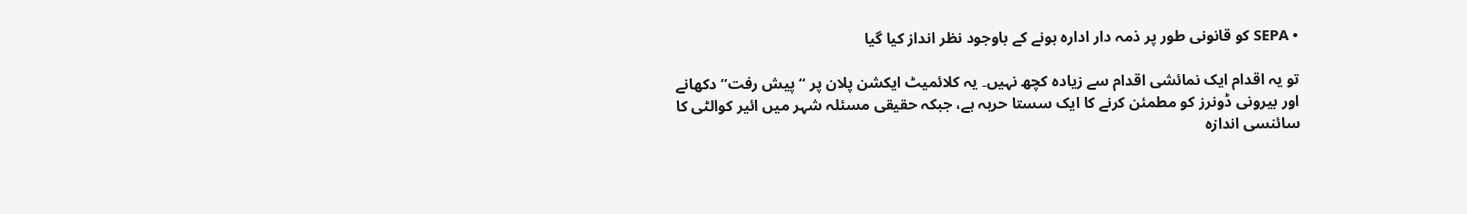• SEPA کو قانونی طور پر ذمہ دار ادارہ ہونے کے باوجود نظر انداز کیا گیا

تو یہ اقدام ایک نمائشی اقدام سے زیادہ کچھ نہیں۔ یہ کلائمیٹ ایکشن پلان پر “پیش رفت” دکھانے اور بیرونی ڈونرز کو مطمئن کرنے کا ایک سستا حربہ ہے، جبکہ حقیقی مسئلہ شہر میں ائیر کوالٹی کا سائنسی اندازہ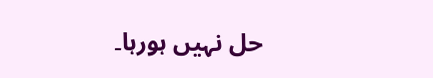حل نہیں ہورہا۔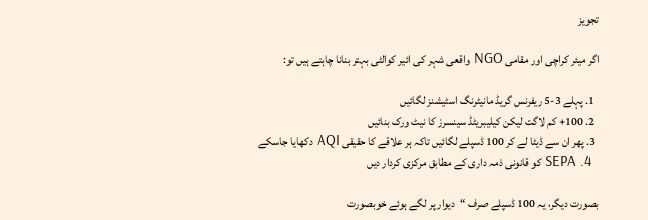تجویز

اگر میئر کراچی اور مقامی NGO واقعی شہر کی ائیر کوالٹی بہتر بنانا چاہتے ہیں تو:

  1. پہلے 3-5 ریفرنس گریڈ مانیٹرنگ اسٹیشنز لگائیں
  2. 100+ کم لاگت لیکن کیلیبریٹڈ سینسرز کا نیٹ ورک بنائیں
  3. پھر ان سے ڈیٹا لے کر 100 ڈسپلے لگائیں تاکہ ہر علاقے کا حقیقی AQI دکھایا جاسکے
  4. SEPA کو قانونی ذمہ داری کے مطابق مرکزی کردار دیں

بصورت دیگر، یہ 100 ڈسپلے صرف “دیوار پر لگے ہوئے خوبصورت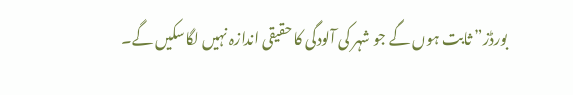بورڈز” ثابت ہوں گے جو شہر کی آلودگی کا حقیقی اندازہ نہیں لگاسکیں گے۔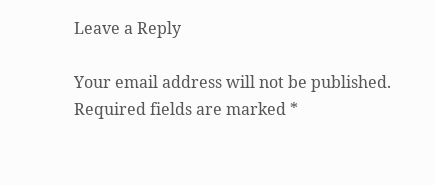Leave a Reply

Your email address will not be published. Required fields are marked *